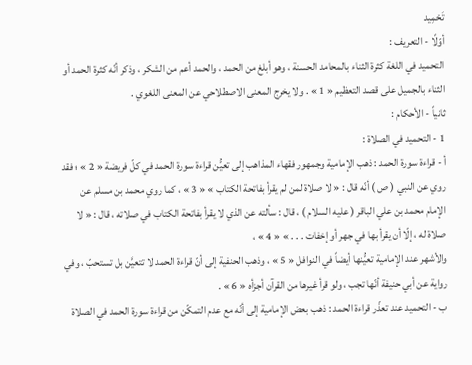تَحْمِيد
أوّلًا - التعريف :
التحميد في اللغة كثرة الثناء بالمحامد الحسنة ، وهو أبلغ من الحمد ، والحمد أعم من الشكر ، وذكر أنّه كثرة الحمد أو الثناء بالجميل على قصد التعظيم « 1 » . ولا يخرج المعنى الاصطلاحي عن المعنى اللغوي .
ثانياً - الأحكام :
1 - التحميد في الصلاة :
أ - قراءة سورة الحمد : ذهب الإمامية وجمهور فقهاء المذاهب إلى تعيُّن قراءة سورة الحمد في كلّ فريضة « 2 » ؛ فقد روي عن النبي ( ص ) أنّه قال : « لا صلاة لمن لم يقرأ بفاتحة الكتاب » « 3 » ، كما روي محمد بن مسلم عن الإمام محمد بن علي الباقر ( عليه السلام ) ، قال : سألته عن الذي لا يقرأ بفاتحة الكتاب في صلاته ، قال : « لا صلاة له ، إلّا أن يقرأ بها في جهر أو إخفات . . . » « 4 » ،
والأشهر عند الإمامية تعيُّنها أيضاً في النوافل « 5 » ، وذهب الحنفية إلى أنّ قراءة الحمد لا تتعيَّن بل تستحبّ ، وفي رواية عن أبي حنيفة أنّها تجب ، ولو قرأ غيرها من القرآن أجزأه « 6 » .
ب - التحميد عند تعذّر قراءة الحمد : ذهب بعض الإمامية إلى أنّه مع عدم التمكّن من قراءة سورة الحمد في الصلاة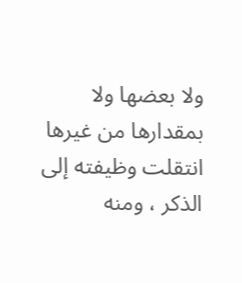ولا بعضها ولا بمقدارها من غيرها انتقلت وظيفته إلى الذكر ، ومنه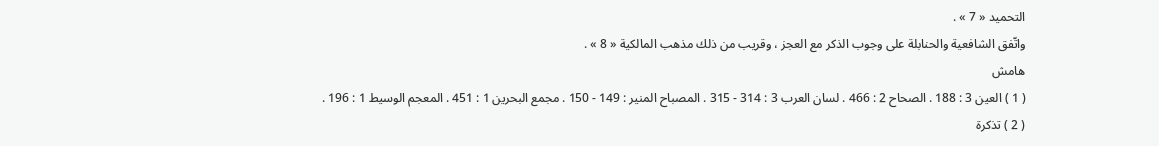التحميد « 7 » .
واتّفق الشافعية والحنابلة على وجوب الذكر مع العجز ، وقريب من ذلك مذهب المالكية « 8 » .
هامش
( 1 ) العين 3 : 188 . الصحاح 2 : 466 . لسان العرب 3 : 314 - 315 . المصباح المنير : 149 - 150 . مجمع البحرين 1 : 451 . المعجم الوسيط 1 : 196 .
( 2 ) تذكرة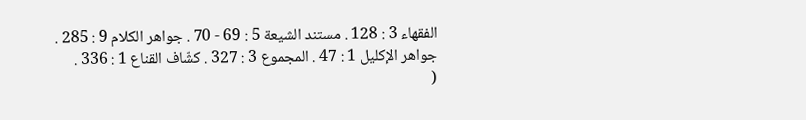الفقهاء 3 : 128 . مستند الشيعة 5 : 69 - 70 . جواهر الكلام 9 : 285 . جواهر الإكليل 1 : 47 . المجموع 3 : 327 . كشّاف القناع 1 : 336 .
(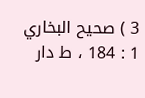3 ) صحيح البخاري 1 : 184 ، ط دار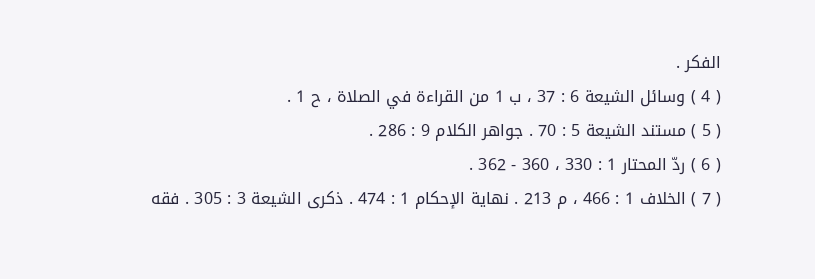الفكر .
( 4 ) وسائل الشيعة 6 : 37 ، ب 1 من القراءة في الصلاة ، ح 1 .
( 5 ) مستند الشيعة 5 : 70 . جواهر الكلام 9 : 286 .
( 6 ) ردّ المحتار 1 : 330 ، 360 - 362 .
( 7 ) الخلاف 1 : 466 ، م 213 . نهاية الإحكام 1 : 474 . ذكرى الشيعة 3 : 305 . فقه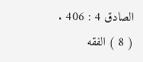الصادق 4 : 406 .
( 8 ) الفقه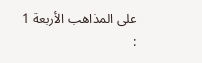على المذاهب الأربعة 1 :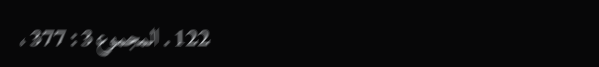122 . المجموع 3 : 377 ،